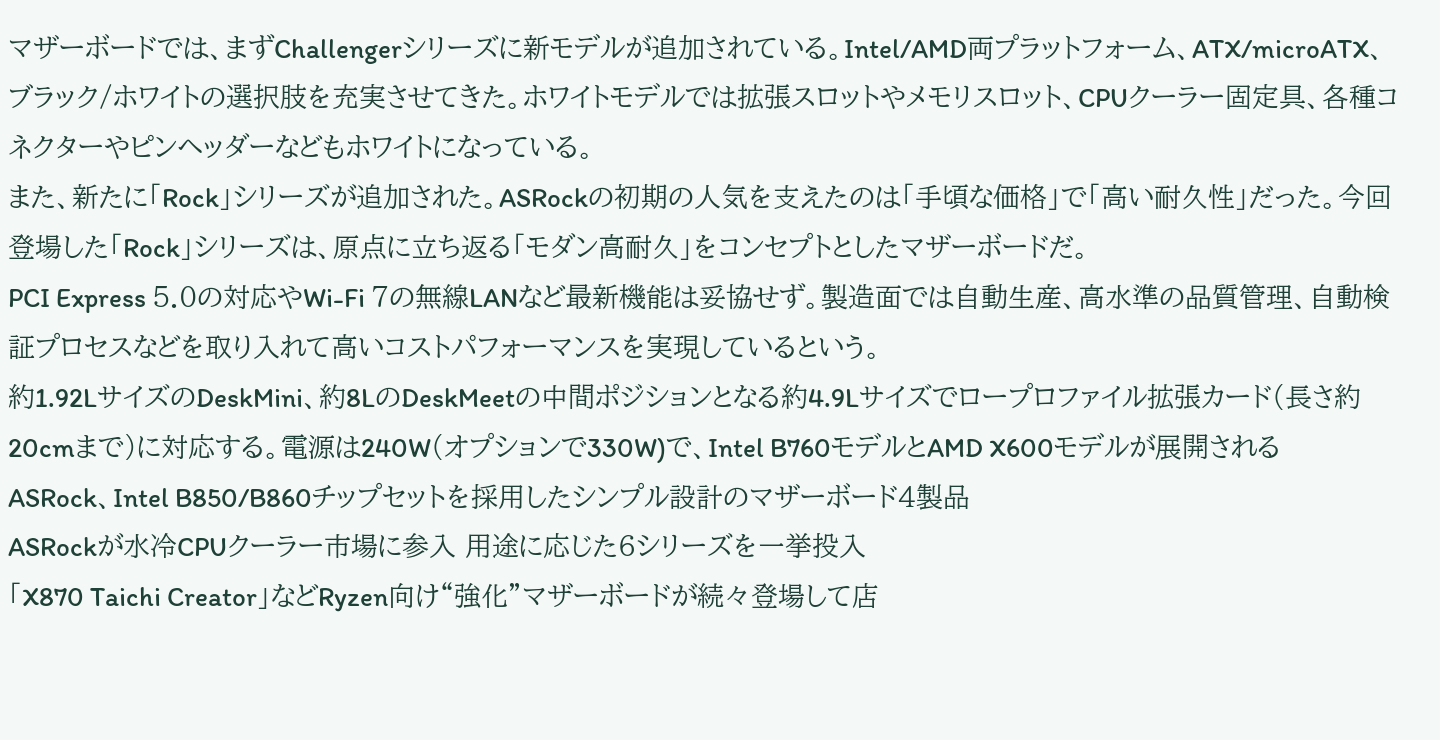マザーボードでは、まずChallengerシリーズに新モデルが追加されている。Intel/AMD両プラットフォーム、ATX/microATX、ブラック/ホワイトの選択肢を充実させてきた。ホワイトモデルでは拡張スロットやメモリスロット、CPUクーラー固定具、各種コネクターやピンヘッダーなどもホワイトになっている。
また、新たに「Rock」シリーズが追加された。ASRockの初期の人気を支えたのは「手頃な価格」で「高い耐久性」だった。今回登場した「Rock」シリーズは、原点に立ち返る「モダン高耐久」をコンセプトとしたマザーボードだ。
PCI Express 5.0の対応やWi-Fi 7の無線LANなど最新機能は妥協せず。製造面では自動生産、高水準の品質管理、自動検証プロセスなどを取り入れて高いコストパフォーマンスを実現しているという。
約1.92LサイズのDeskMini、約8LのDeskMeetの中間ポジションとなる約4.9Lサイズでロープロファイル拡張カード(長さ約20cmまで)に対応する。電源は240W(オプションで330W)で、Intel B760モデルとAMD X600モデルが展開される
ASRock、Intel B850/B860チップセットを採用したシンプル設計のマザーボード4製品
ASRockが水冷CPUクーラー市場に参入 用途に応じた6シリーズを一挙投入
「X870 Taichi Creator」などRyzen向け“強化”マザーボードが続々登場して店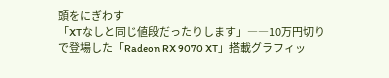頭をにぎわす
「XTなしと同じ値段だったりします」――10万円切りで登場した「Radeon RX 9070 XT」搭載グラフィッ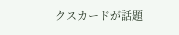クスカードが話題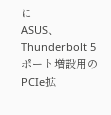に
ASUS、Thunderbolt 5ポート増設用のPCIe拡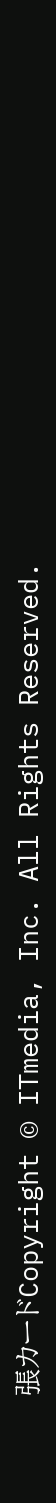張カードCopyright © ITmedia, Inc. All Rights Reserved.